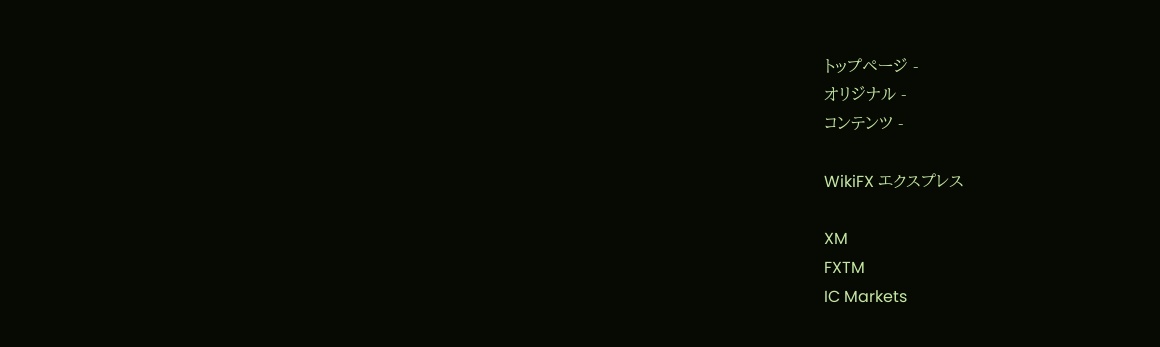トップページ -
オリジナル -
コンテンツ -

WikiFX エクスプレス

XM
FXTM
IC Markets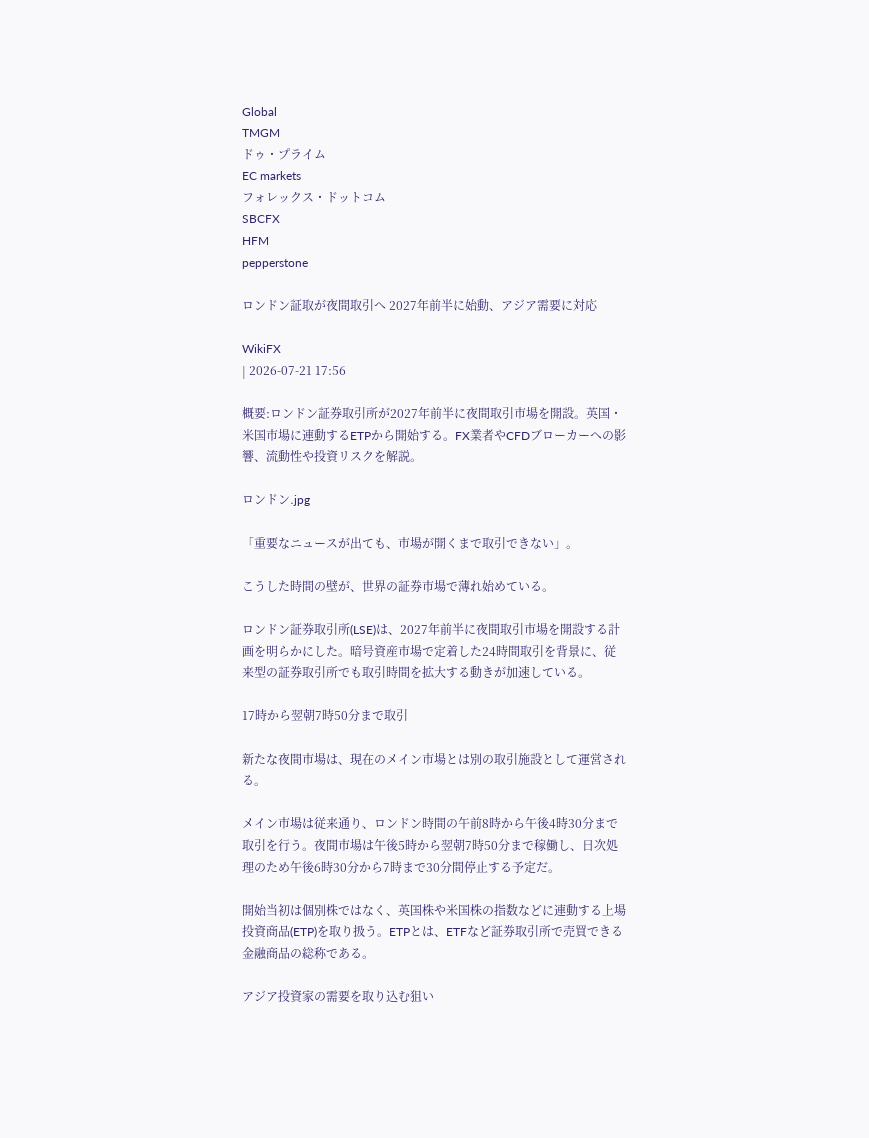Global
TMGM
ドゥ・プライム
EC markets
フォレックス・ドットコム
SBCFX
HFM
pepperstone

ロンドン証取が夜間取引へ 2027年前半に始動、アジア需要に対応

WikiFX
| 2026-07-21 17:56

概要:ロンドン証券取引所が2027年前半に夜間取引市場を開設。英国・米国市場に連動するETPから開始する。FX業者やCFDブローカーへの影響、流動性や投資リスクを解説。

ロンドン.jpg

「重要なニュースが出ても、市場が開くまで取引できない」。

こうした時間の壁が、世界の証券市場で薄れ始めている。

ロンドン証券取引所(LSE)は、2027年前半に夜間取引市場を開設する計画を明らかにした。暗号資産市場で定着した24時間取引を背景に、従来型の証券取引所でも取引時間を拡大する動きが加速している。

17時から翌朝7時50分まで取引

新たな夜間市場は、現在のメイン市場とは別の取引施設として運営される。

メイン市場は従来通り、ロンドン時間の午前8時から午後4時30分まで取引を行う。夜間市場は午後5時から翌朝7時50分まで稼働し、日次処理のため午後6時30分から7時まで30分間停止する予定だ。

開始当初は個別株ではなく、英国株や米国株の指数などに連動する上場投資商品(ETP)を取り扱う。ETPとは、ETFなど証券取引所で売買できる金融商品の総称である。

アジア投資家の需要を取り込む狙い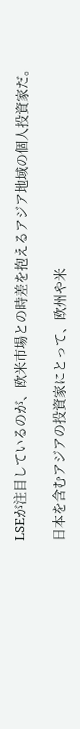LSEが注目しているのが、欧米市場との時差を抱えるアジア地域の個人投資家だ。

日本を含むアジアの投資家にとって、欧州や米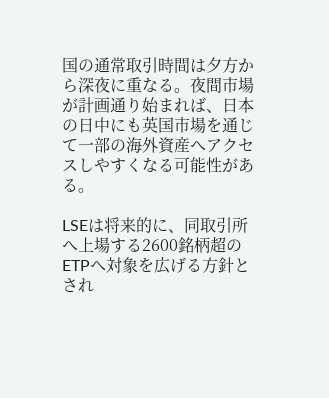国の通常取引時間は夕方から深夜に重なる。夜間市場が計画通り始まれば、日本の日中にも英国市場を通じて一部の海外資産へアクセスしやすくなる可能性がある。

LSEは将来的に、同取引所へ上場する2600銘柄超のETPへ対象を広げる方針とされ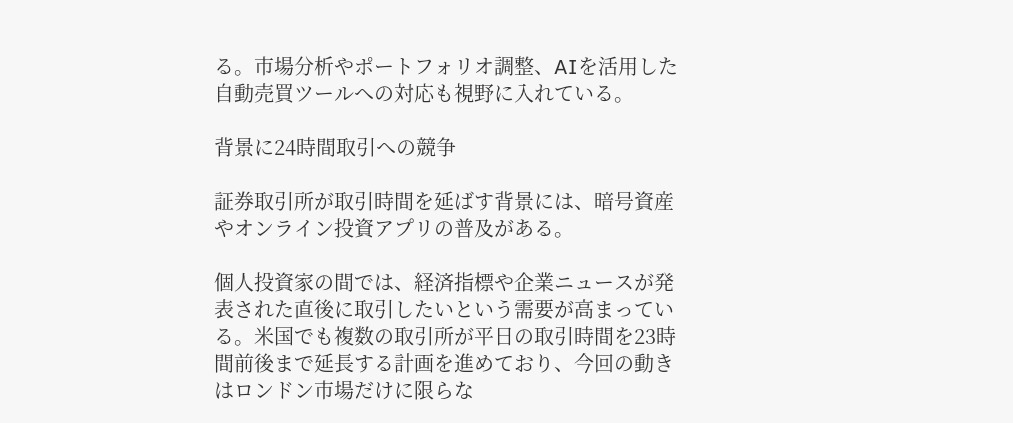る。市場分析やポートフォリオ調整、AIを活用した自動売買ツールへの対応も視野に入れている。

背景に24時間取引への競争

証券取引所が取引時間を延ばす背景には、暗号資産やオンライン投資アプリの普及がある。

個人投資家の間では、経済指標や企業ニュースが発表された直後に取引したいという需要が高まっている。米国でも複数の取引所が平日の取引時間を23時間前後まで延長する計画を進めており、今回の動きはロンドン市場だけに限らな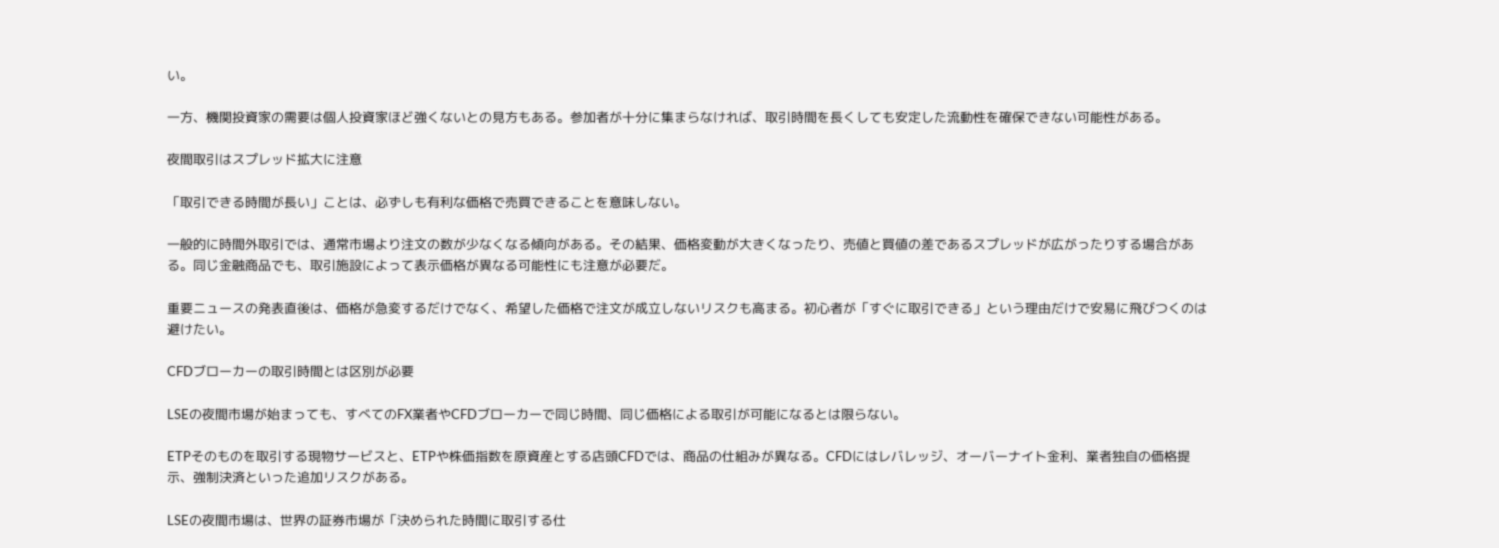い。

一方、機関投資家の需要は個人投資家ほど強くないとの見方もある。参加者が十分に集まらなければ、取引時間を長くしても安定した流動性を確保できない可能性がある。

夜間取引はスプレッド拡大に注意

「取引できる時間が長い」ことは、必ずしも有利な価格で売買できることを意味しない。

一般的に時間外取引では、通常市場より注文の数が少なくなる傾向がある。その結果、価格変動が大きくなったり、売値と買値の差であるスプレッドが広がったりする場合がある。同じ金融商品でも、取引施設によって表示価格が異なる可能性にも注意が必要だ。

重要ニュースの発表直後は、価格が急変するだけでなく、希望した価格で注文が成立しないリスクも高まる。初心者が「すぐに取引できる」という理由だけで安易に飛びつくのは避けたい。

CFDブローカーの取引時間とは区別が必要

LSEの夜間市場が始まっても、すべてのFX業者やCFDブローカーで同じ時間、同じ価格による取引が可能になるとは限らない。

ETPそのものを取引する現物サービスと、ETPや株価指数を原資産とする店頭CFDでは、商品の仕組みが異なる。CFDにはレバレッジ、オーバーナイト金利、業者独自の価格提示、強制決済といった追加リスクがある。

LSEの夜間市場は、世界の証券市場が「決められた時間に取引する仕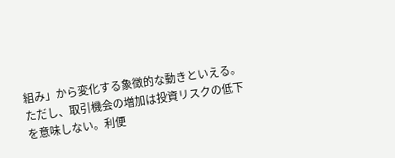組み」から変化する象徴的な動きといえる。ただし、取引機会の増加は投資リスクの低下を意味しない。利便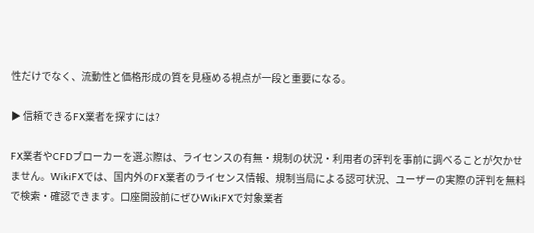性だけでなく、流動性と価格形成の質を見極める視点が一段と重要になる。

▶ 信頼できるFX業者を探すには?

FX業者やCFDブローカーを選ぶ際は、ライセンスの有無・規制の状況・利用者の評判を事前に調べることが欠かせません。WikiFXでは、国内外のFX業者のライセンス情報、規制当局による認可状況、ユーザーの実際の評判を無料で検索・確認できます。口座開設前にぜひWikiFXで対象業者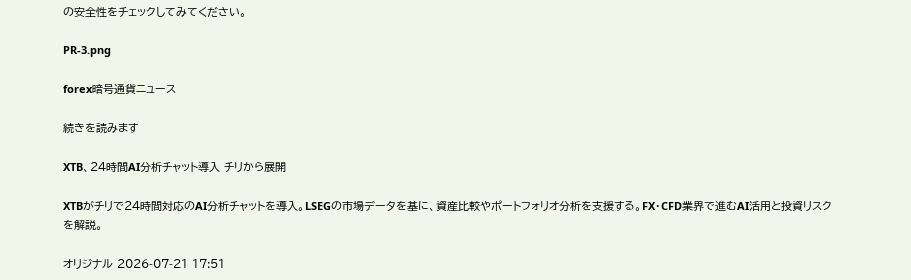の安全性をチェックしてみてください。

PR-3.png

forex暗号通貨ニュース

続きを読みます

XTB、24時間AI分析チャット導入 チリから展開

XTBがチリで24時間対応のAI分析チャットを導入。LSEGの市場データを基に、資産比較やポートフォリオ分析を支援する。FX・CFD業界で進むAI活用と投資リスクを解説。

オリジナル 2026-07-21 17:51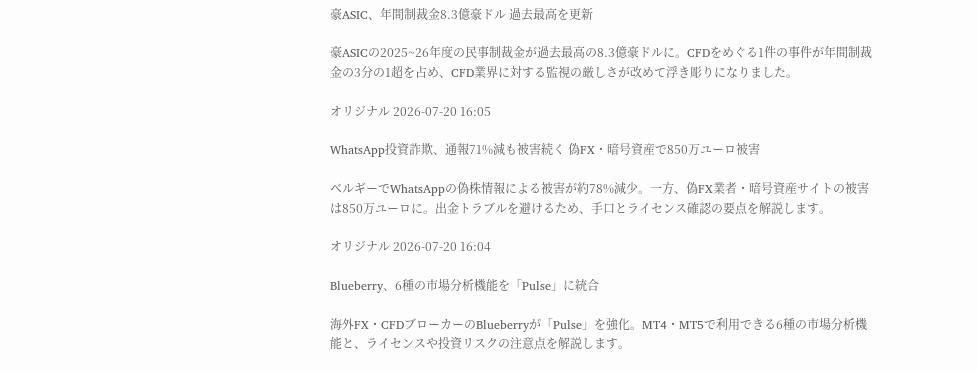豪ASIC、年間制裁金8.3億豪ドル 過去最高を更新

豪ASICの2025~26年度の民事制裁金が過去最高の8.3億豪ドルに。CFDをめぐる1件の事件が年間制裁金の3分の1超を占め、CFD業界に対する監視の厳しさが改めて浮き彫りになりました。

オリジナル 2026-07-20 16:05

WhatsApp投資詐欺、通報71%減も被害続く 偽FX・暗号資産で850万ユーロ被害

ベルギーでWhatsAppの偽株情報による被害が約78%減少。一方、偽FX業者・暗号資産サイトの被害は850万ユーロに。出金トラブルを避けるため、手口とライセンス確認の要点を解説します。

オリジナル 2026-07-20 16:04

Blueberry、6種の市場分析機能を「Pulse」に統合

海外FX・CFDブローカーのBlueberryが「Pulse」を強化。MT4・MT5で利用できる6種の市場分析機能と、ライセンスや投資リスクの注意点を解説します。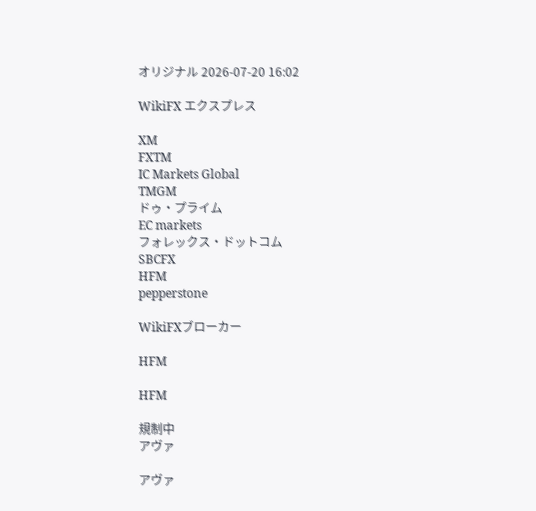オリジナル 2026-07-20 16:02

WikiFX エクスプレス

XM
FXTM
IC Markets Global
TMGM
ドゥ・プライム
EC markets
フォレックス・ドットコム
SBCFX
HFM
pepperstone

WikiFXブローカー

HFM

HFM

規制中
アヴァ

アヴァ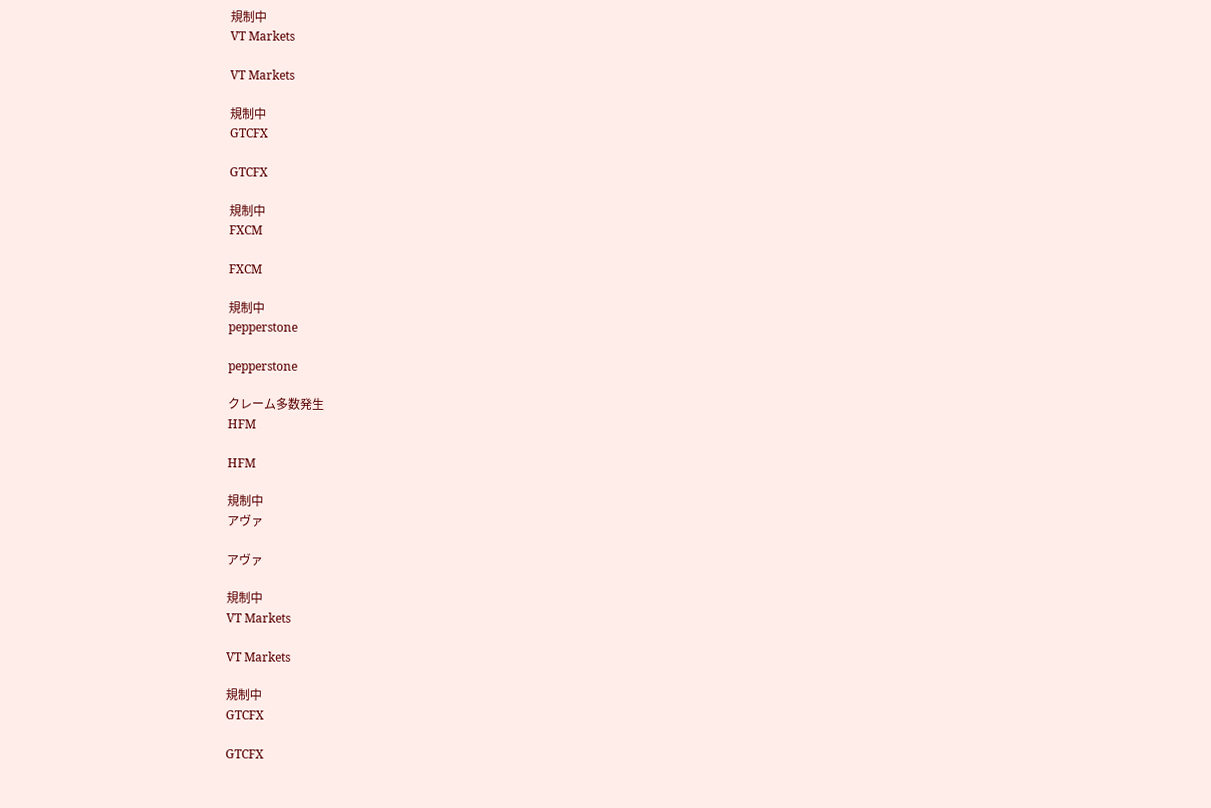規制中
VT Markets

VT Markets

規制中
GTCFX

GTCFX

規制中
FXCM

FXCM

規制中
pepperstone

pepperstone

クレーム多数発生
HFM

HFM

規制中
アヴァ

アヴァ

規制中
VT Markets

VT Markets

規制中
GTCFX

GTCFX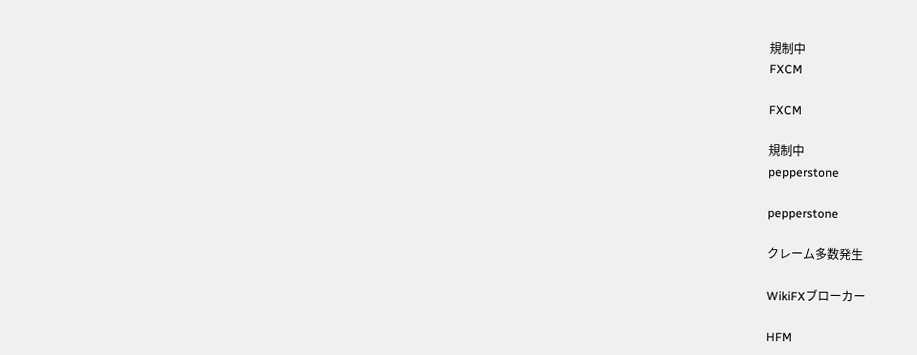規制中
FXCM

FXCM

規制中
pepperstone

pepperstone

クレーム多数発生

WikiFXブローカー

HFM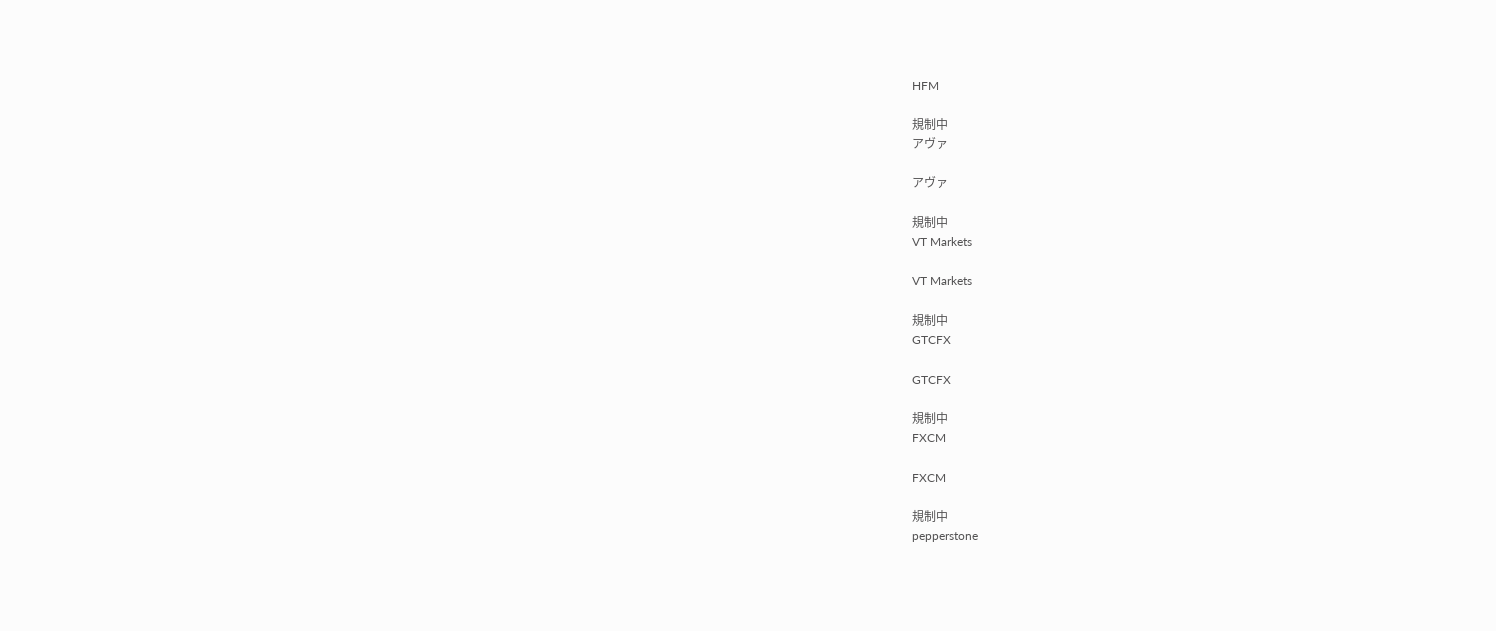HFM

規制中
アヴァ

アヴァ

規制中
VT Markets

VT Markets

規制中
GTCFX

GTCFX

規制中
FXCM

FXCM

規制中
pepperstone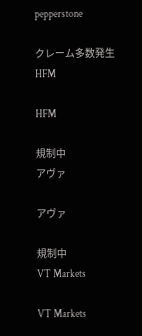pepperstone

クレーム多数発生
HFM

HFM

規制中
アヴァ

アヴァ

規制中
VT Markets

VT Markets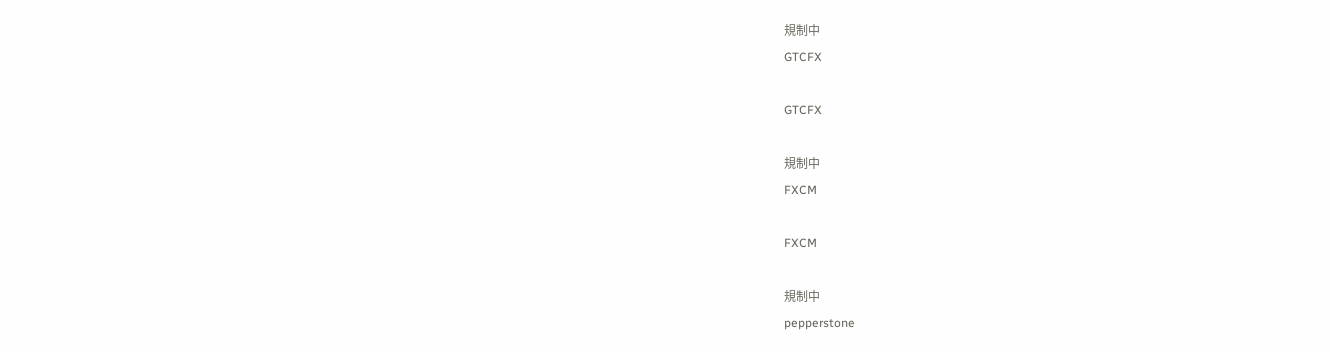規制中
GTCFX

GTCFX

規制中
FXCM

FXCM

規制中
pepperstone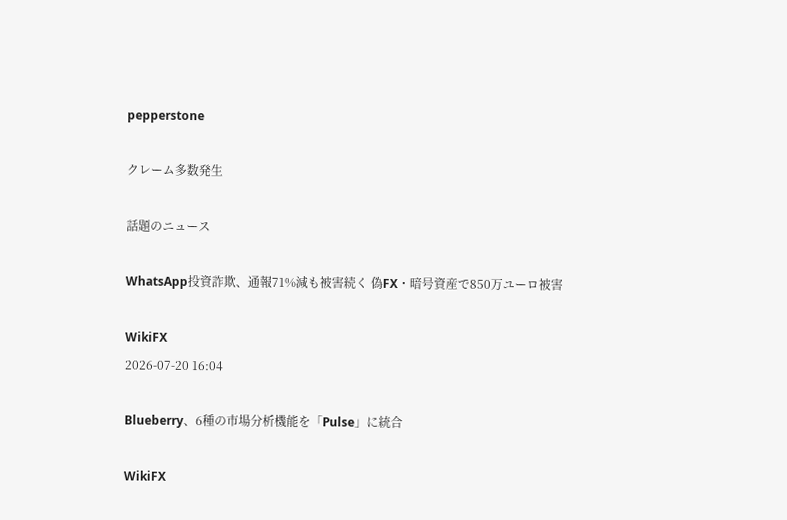pepperstone

クレーム多数発生

話題のニュース

WhatsApp投資詐欺、通報71%減も被害続く 偽FX・暗号資産で850万ユーロ被害

WikiFX
2026-07-20 16:04

Blueberry、6種の市場分析機能を「Pulse」に統合

WikiFX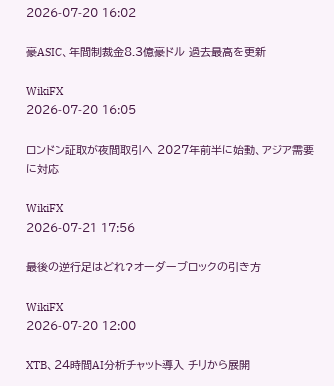2026-07-20 16:02

豪ASIC、年間制裁金8.3億豪ドル 過去最高を更新

WikiFX
2026-07-20 16:05

ロンドン証取が夜間取引へ 2027年前半に始動、アジア需要に対応

WikiFX
2026-07-21 17:56

最後の逆行足はどれ?オーダーブロックの引き方

WikiFX
2026-07-20 12:00

XTB、24時間AI分析チャット導入 チリから展開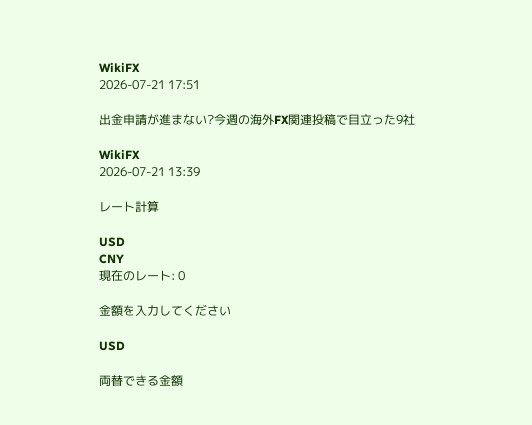WikiFX
2026-07-21 17:51

出金申請が進まない?今週の海外FX関連投稿で目立った9社

WikiFX
2026-07-21 13:39

レート計算

USD
CNY
現在のレート: 0

金額を入力してください

USD

両替できる金額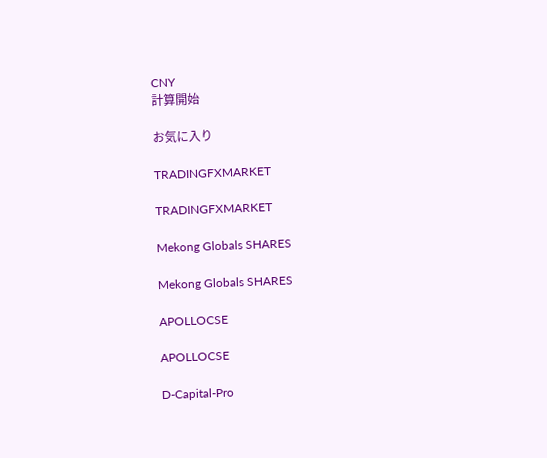CNY
計算開始

お気に入り

TRADINGFXMARKET

TRADINGFXMARKET

Mekong Globals SHARES

Mekong Globals SHARES

APOLLOCSE

APOLLOCSE

D-Capital-Pro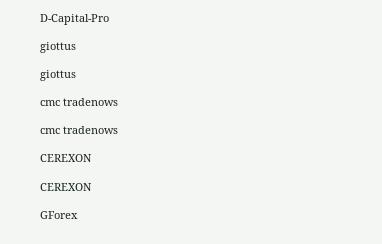D-Capital-Pro

giottus

giottus

cmc tradenows

cmc tradenows

CEREXON

CEREXON

GForex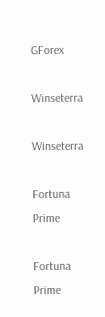GForex

Winseterra

Winseterra

Fortuna Prime

Fortuna Prime